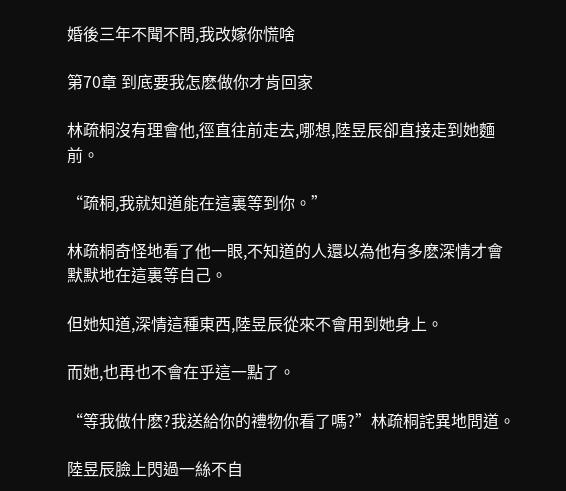婚後三年不聞不問,我改嫁你慌啥

第70章 到底要我怎麽做你才肯回家

林疏桐沒有理會他,徑直往前走去,哪想,陸昱辰卻直接走到她麵前。

“疏桐,我就知道能在這裏等到你。”

林疏桐奇怪地看了他一眼,不知道的人還以為他有多麽深情才會默默地在這裏等自己。

但她知道,深情這種東西,陸昱辰從來不會用到她身上。

而她,也再也不會在乎這一點了。

“等我做什麽?我送給你的禮物你看了嗎?”林疏桐詫異地問道。

陸昱辰臉上閃過一絲不自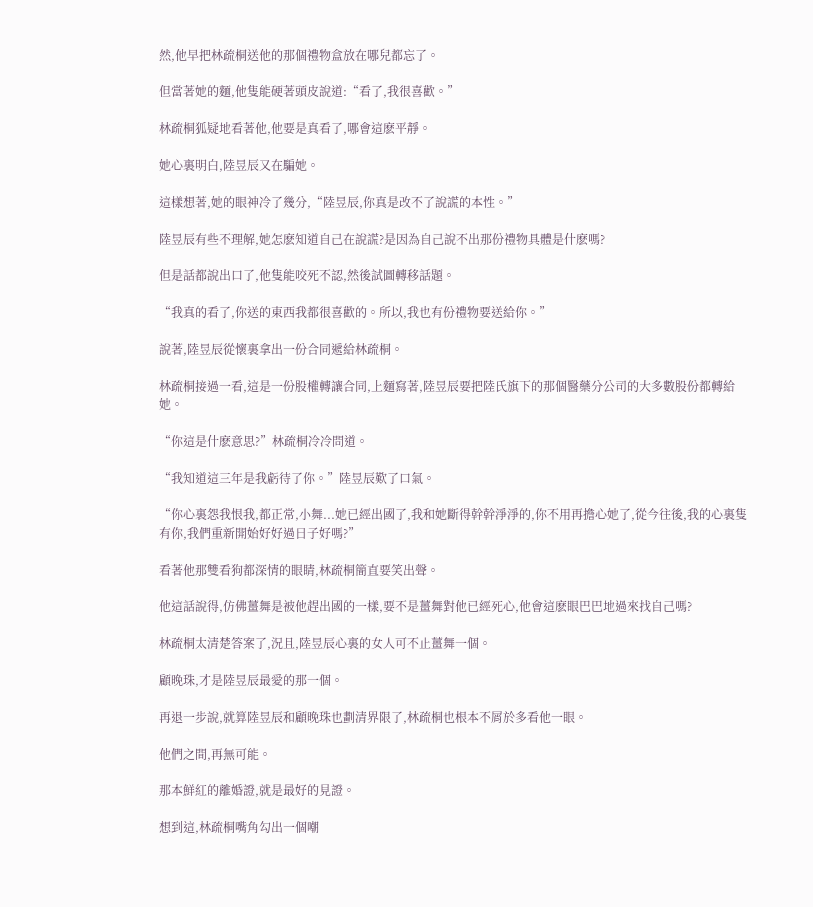然,他早把林疏桐送他的那個禮物盒放在哪兒都忘了。

但當著她的麵,他隻能硬著頭皮說道:“看了,我很喜歡。”

林疏桐狐疑地看著他,他要是真看了,哪會這麽平靜。

她心裏明白,陸昱辰又在騙她。

這樣想著,她的眼神冷了幾分,“陸昱辰,你真是改不了說謊的本性。”

陸昱辰有些不理解,她怎麽知道自己在說謊?是因為自己說不出那份禮物具體是什麽嗎?

但是話都說出口了,他隻能咬死不認,然後試圖轉移話題。

“我真的看了,你送的東西我都很喜歡的。所以,我也有份禮物要送給你。”

說著,陸昱辰從懷裏拿出一份合同遞給林疏桐。

林疏桐接過一看,這是一份股權轉讓合同,上麵寫著,陸昱辰要把陸氏旗下的那個醫藥分公司的大多數股份都轉給她。

“你這是什麽意思?”林疏桐冷冷問道。

“我知道這三年是我虧待了你。”陸昱辰歎了口氣。

“你心裏怨我恨我,都正常,小舞...她已經出國了,我和她斷得幹幹淨淨的,你不用再擔心她了,從今往後,我的心裏隻有你,我們重新開始好好過日子好嗎?”

看著他那雙看狗都深情的眼睛,林疏桐簡直要笑出聲。

他這話說得,仿佛薑舞是被他趕出國的一樣,要不是薑舞對他已經死心,他會這麽眼巴巴地過來找自己嗎?

林疏桐太清楚答案了,況且,陸昱辰心裏的女人可不止薑舞一個。

顧晚珠,才是陸昱辰最愛的那一個。

再退一步說,就算陸昱辰和顧晚珠也劃清界限了,林疏桐也根本不屑於多看他一眼。

他們之間,再無可能。

那本鮮紅的離婚證,就是最好的見證。

想到這,林疏桐嘴角勾出一個嘲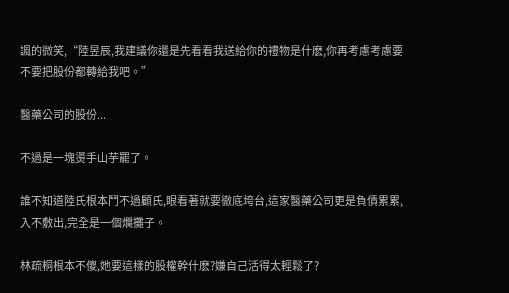諷的微笑,“陸昱辰,我建議你還是先看看我送給你的禮物是什麽,你再考慮考慮要不要把股份都轉給我吧。”

醫藥公司的股份...

不過是一塊燙手山芋罷了。

誰不知道陸氏根本鬥不過顧氏,眼看著就要徹底垮台,這家醫藥公司更是負債累累,入不敷出,完全是一個爛攤子。

林疏桐根本不傻,她要這樣的股權幹什麽?嫌自己活得太輕鬆了?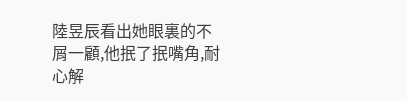陸昱辰看出她眼裏的不屑一顧,他抿了抿嘴角,耐心解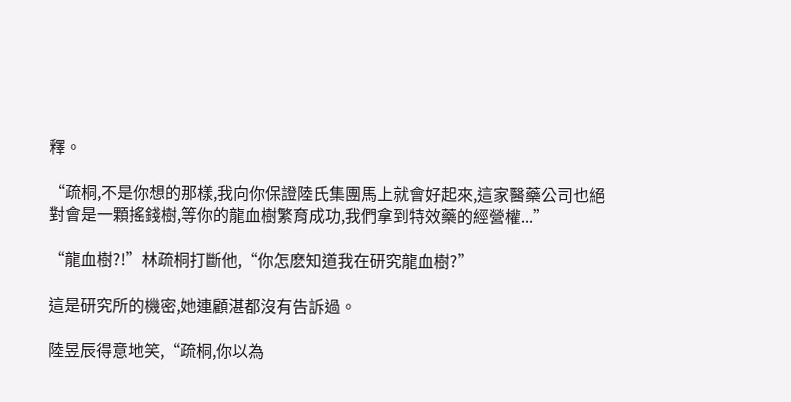釋。

“疏桐,不是你想的那樣,我向你保證陸氏集團馬上就會好起來,這家醫藥公司也絕對會是一顆搖錢樹,等你的龍血樹繁育成功,我們拿到特效藥的經營權...”

“龍血樹?!”林疏桐打斷他,“你怎麽知道我在研究龍血樹?”

這是研究所的機密,她連顧湛都沒有告訴過。

陸昱辰得意地笑,“疏桐,你以為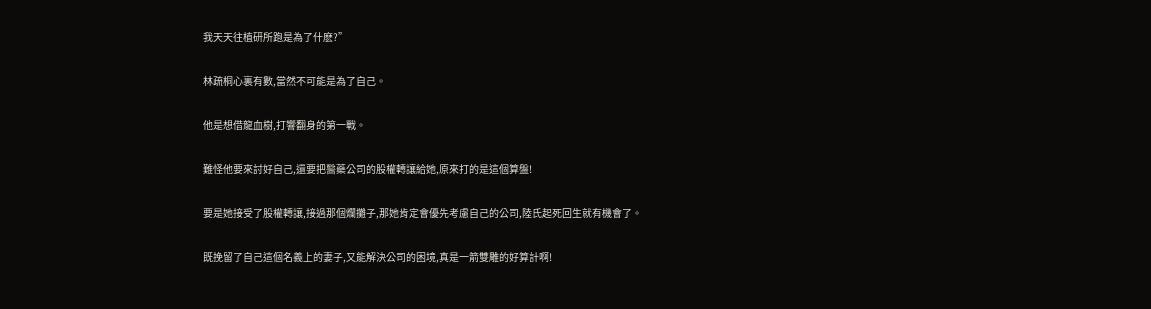我天天往植研所跑是為了什麽?”

林疏桐心裏有數,當然不可能是為了自己。

他是想借龍血樹,打響翻身的第一戰。

難怪他要來討好自己,還要把醫藥公司的股權轉讓給她,原來打的是這個算盤!

要是她接受了股權轉讓,接過那個爛攤子,那她肯定會優先考慮自己的公司,陸氏起死回生就有機會了。

既挽留了自己這個名義上的妻子,又能解決公司的困境,真是一箭雙雕的好算計啊!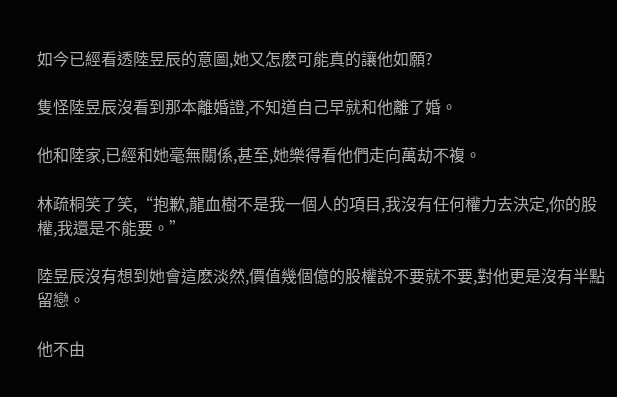如今已經看透陸昱辰的意圖,她又怎麽可能真的讓他如願?

隻怪陸昱辰沒看到那本離婚證,不知道自己早就和他離了婚。

他和陸家,已經和她毫無關係,甚至,她樂得看他們走向萬劫不複。

林疏桐笑了笑,“抱歉,龍血樹不是我一個人的項目,我沒有任何權力去決定,你的股權,我還是不能要。”

陸昱辰沒有想到她會這麽淡然,價值幾個億的股權說不要就不要,對他更是沒有半點留戀。

他不由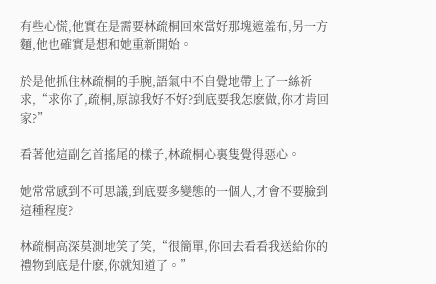有些心慌,他實在是需要林疏桐回來當好那塊遮羞布,另一方麵,他也確實是想和她重新開始。

於是他抓住林疏桐的手腕,語氣中不自覺地帶上了一絲祈求,“求你了,疏桐,原諒我好不好?到底要我怎麽做,你才肯回家?”

看著他這副乞首搖尾的樣子,林疏桐心裏隻覺得惡心。

她常常感到不可思議,到底要多變態的一個人,才會不要臉到這種程度?

林疏桐高深莫測地笑了笑,“很簡單,你回去看看我送給你的禮物到底是什麽,你就知道了。”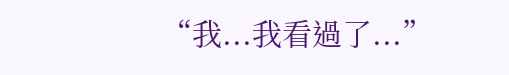“我...我看過了...”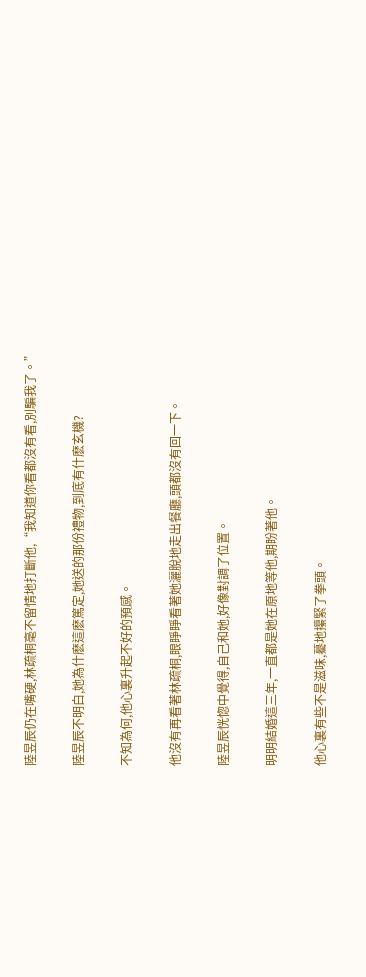陸昱辰仍在嘴硬,林疏桐毫不留情地打斷他,“我知道你看都沒有看,別騙我了。”

陸昱辰不明白,她為什麽這麽篤定,她送的那份禮物,到底有什麽玄機?

不知為何,他心裏升起不好的預感。

他沒有再看著林疏桐,眼睜睜看著她灑脫地走出餐廳,頭都沒有回一下。

陸昱辰恍惚中覺得,自己和她,好像對調了位置。

明明結婚這三年,一直都是她在原地等他,期盼著他。

他心裏有些不是滋味,驀地攥緊了拳頭。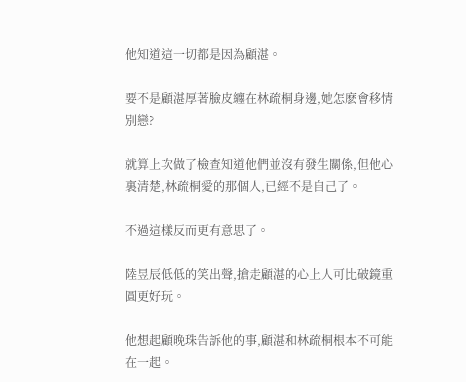他知道這一切都是因為顧湛。

要不是顧湛厚著臉皮纏在林疏桐身邊,她怎麽會移情別戀?

就算上次做了檢查知道他們並沒有發生關係,但他心裏清楚,林疏桐愛的那個人,已經不是自己了。

不過這樣反而更有意思了。

陸昱辰低低的笑出聲,搶走顧湛的心上人可比破鏡重圓更好玩。

他想起顧晚珠告訴他的事,顧湛和林疏桐根本不可能在一起。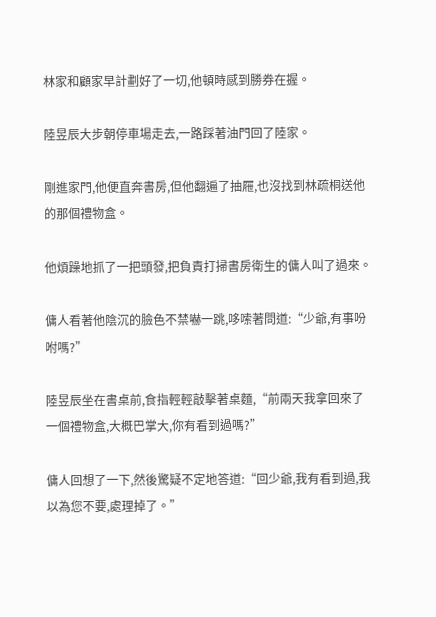林家和顧家早計劃好了一切,他頓時感到勝券在握。

陸昱辰大步朝停車場走去,一路踩著油門回了陸家。

剛進家門,他便直奔書房,但他翻遍了抽屜,也沒找到林疏桐送他的那個禮物盒。

他煩躁地抓了一把頭發,把負責打掃書房衛生的傭人叫了過來。

傭人看著他陰沉的臉色不禁嚇一跳,哆嗦著問道:“少爺,有事吩咐嗎?”

陸昱辰坐在書桌前,食指輕輕敲擊著桌麵,“前兩天我拿回來了一個禮物盒,大概巴掌大,你有看到過嗎?”

傭人回想了一下,然後驚疑不定地答道:“回少爺,我有看到過,我以為您不要,處理掉了。”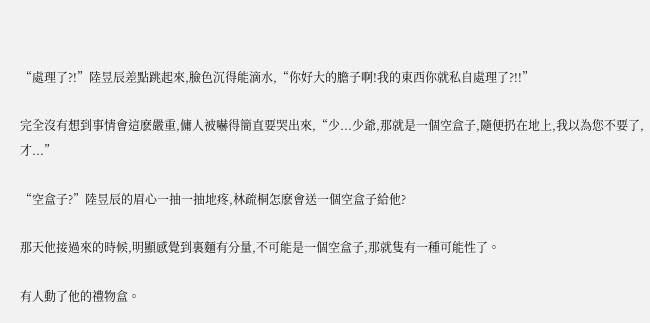“處理了?!”陸昱辰差點跳起來,臉色沉得能滴水,“你好大的膽子啊!我的東西你就私自處理了?!!”

完全沒有想到事情會這麽嚴重,傭人被嚇得簡直要哭出來,“少...少爺,那就是一個空盒子,隨便扔在地上,我以為您不要了,才...”

“空盒子?”陸昱辰的眉心一抽一抽地疼,林疏桐怎麽會送一個空盒子給他?

那天他接過來的時候,明顯感覺到裏麵有分量,不可能是一個空盒子,那就隻有一種可能性了。

有人動了他的禮物盒。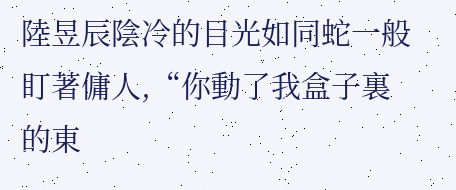陸昱辰陰冷的目光如同蛇一般盯著傭人,“你動了我盒子裏的東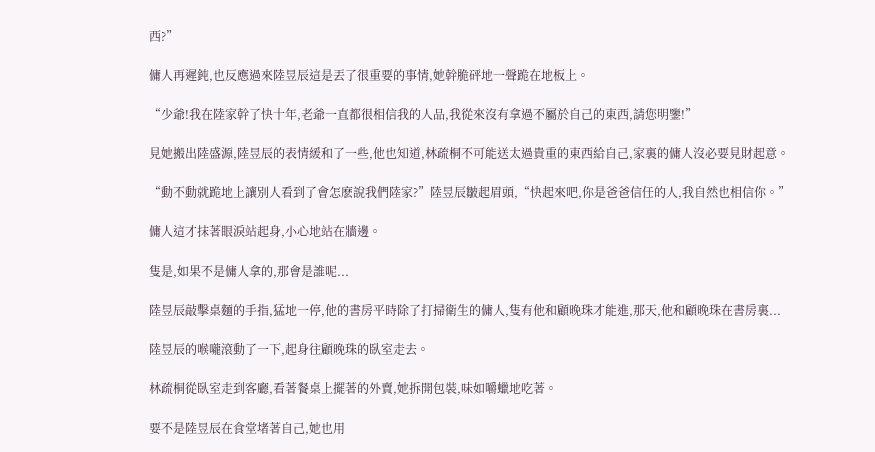西?”

傭人再遲鈍,也反應過來陸昱辰這是丟了很重要的事情,她幹脆砰地一聲跪在地板上。

“少爺!我在陸家幹了快十年,老爺一直都很相信我的人品,我從來沒有拿過不屬於自己的東西,請您明鑒!”

見她搬出陸盛源,陸昱辰的表情緩和了一些,他也知道,林疏桐不可能送太過貴重的東西給自己,家裏的傭人沒必要見財起意。

“動不動就跪地上讓別人看到了會怎麽說我們陸家?”陸昱辰皺起眉頭,“快起來吧,你是爸爸信任的人,我自然也相信你。”

傭人這才抹著眼淚站起身,小心地站在牆邊。

隻是,如果不是傭人拿的,那會是誰呢...

陸昱辰敲擊桌麵的手指,猛地一停,他的書房平時除了打掃衛生的傭人,隻有他和顧晚珠才能進,那天,他和顧晚珠在書房裏...

陸昱辰的喉嚨滾動了一下,起身往顧晚珠的臥室走去。

林疏桐從臥室走到客廳,看著餐桌上擺著的外賣,她拆開包裝,味如嚼蠟地吃著。

要不是陸昱辰在食堂堵著自己,她也用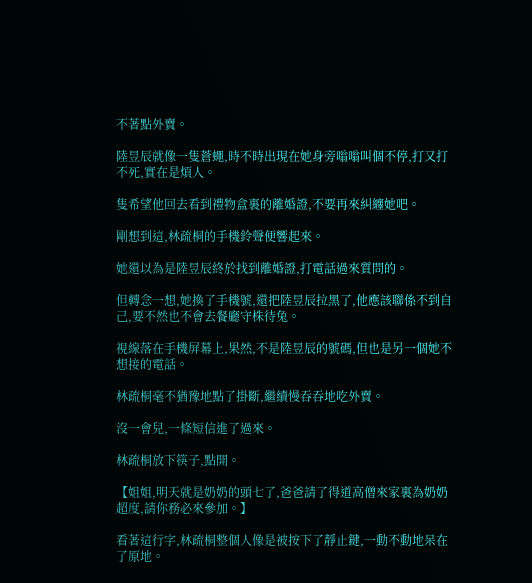不著點外賣。

陸昱辰就像一隻蒼蠅,時不時出現在她身旁嗡嗡叫個不停,打又打不死,實在是煩人。

隻希望他回去看到禮物盒裏的離婚證,不要再來糾纏她吧。

剛想到這,林疏桐的手機鈴聲便響起來。

她還以為是陸昱辰終於找到離婚證,打電話過來質問的。

但轉念一想,她換了手機號,還把陸昱辰拉黑了,他應該聯係不到自己,要不然也不會去餐廳守株待兔。

視線落在手機屏幕上,果然,不是陸昱辰的號碼,但也是另一個她不想接的電話。

林疏桐毫不猶豫地點了掛斷,繼續慢吞吞地吃外賣。

沒一會兒,一條短信進了過來。

林疏桐放下筷子,點開。

【姐姐,明天就是奶奶的頭七了,爸爸請了得道高僧來家裏為奶奶超度,請你務必來參加。】

看著這行字,林疏桐整個人像是被按下了靜止鍵,一動不動地呆在了原地。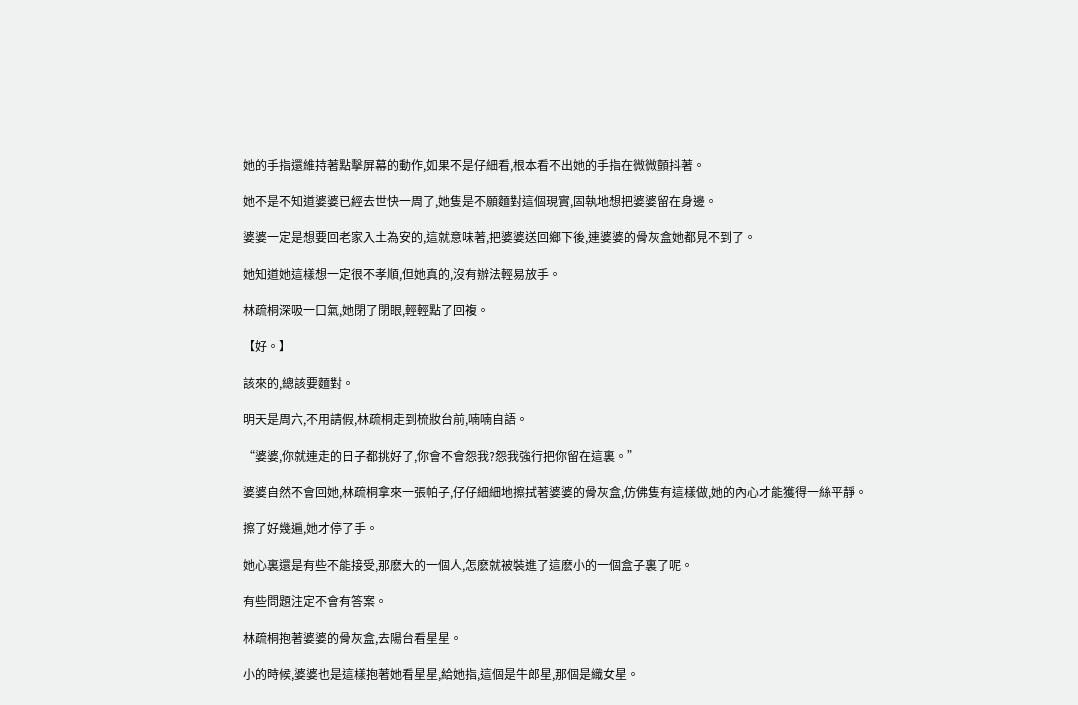她的手指還維持著點擊屏幕的動作,如果不是仔細看,根本看不出她的手指在微微顫抖著。

她不是不知道婆婆已經去世快一周了,她隻是不願麵對這個現實,固執地想把婆婆留在身邊。

婆婆一定是想要回老家入土為安的,這就意味著,把婆婆送回鄉下後,連婆婆的骨灰盒她都見不到了。

她知道她這樣想一定很不孝順,但她真的,沒有辦法輕易放手。

林疏桐深吸一口氣,她閉了閉眼,輕輕點了回複。

【好。】

該來的,總該要麵對。

明天是周六,不用請假,林疏桐走到梳妝台前,喃喃自語。

“婆婆,你就連走的日子都挑好了,你會不會怨我?怨我強行把你留在這裏。”

婆婆自然不會回她,林疏桐拿來一張帕子,仔仔細細地擦拭著婆婆的骨灰盒,仿佛隻有這樣做,她的內心才能獲得一絲平靜。

擦了好幾遍,她才停了手。

她心裏還是有些不能接受,那麽大的一個人,怎麽就被裝進了這麽小的一個盒子裏了呢。

有些問題注定不會有答案。

林疏桐抱著婆婆的骨灰盒,去陽台看星星。

小的時候,婆婆也是這樣抱著她看星星,給她指,這個是牛郎星,那個是織女星。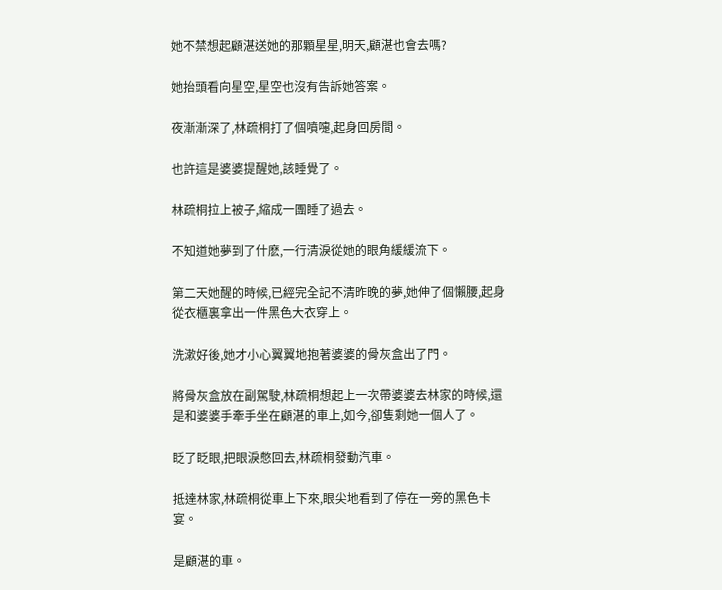她不禁想起顧湛送她的那顆星星,明天,顧湛也會去嗎?

她抬頭看向星空,星空也沒有告訴她答案。

夜漸漸深了,林疏桐打了個噴嚏,起身回房間。

也許這是婆婆提醒她,該睡覺了。

林疏桐拉上被子,縮成一團睡了過去。

不知道她夢到了什麽,一行清淚從她的眼角緩緩流下。

第二天她醒的時候,已經完全記不清昨晚的夢,她伸了個懶腰,起身從衣櫃裏拿出一件黑色大衣穿上。

洗漱好後,她才小心翼翼地抱著婆婆的骨灰盒出了門。

將骨灰盒放在副駕駛,林疏桐想起上一次帶婆婆去林家的時候,還是和婆婆手牽手坐在顧湛的車上,如今,卻隻剩她一個人了。

眨了眨眼,把眼淚憋回去,林疏桐發動汽車。

抵達林家,林疏桐從車上下來,眼尖地看到了停在一旁的黑色卡宴。

是顧湛的車。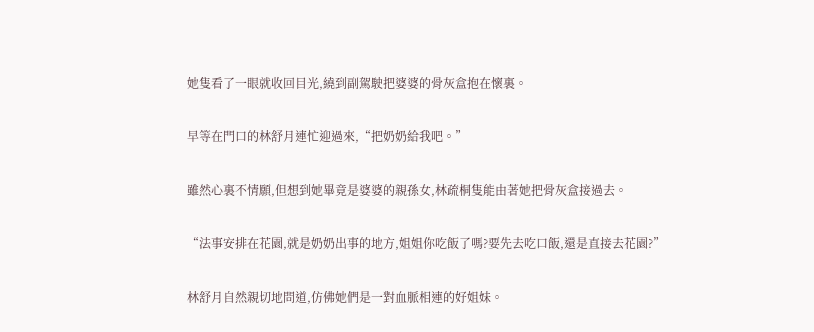她隻看了一眼就收回目光,繞到副駕駛把婆婆的骨灰盒抱在懷裏。

早等在門口的林舒月連忙迎過來,“把奶奶給我吧。”

雖然心裏不情願,但想到她畢竟是婆婆的親孫女,林疏桐隻能由著她把骨灰盒接過去。

“法事安排在花園,就是奶奶出事的地方,姐姐你吃飯了嗎?要先去吃口飯,還是直接去花園?”

林舒月自然親切地問道,仿佛她們是一對血脈相連的好姐妹。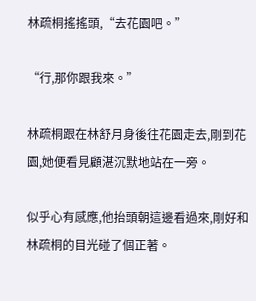林疏桐搖搖頭,“去花園吧。”

“行,那你跟我來。”

林疏桐跟在林舒月身後往花園走去,剛到花園,她便看見顧湛沉默地站在一旁。

似乎心有感應,他抬頭朝這邊看過來,剛好和林疏桐的目光碰了個正著。